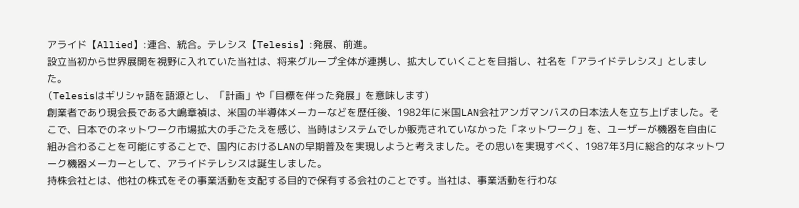アライド【Allied】:連合、統合。テレシス【Telesis】:発展、前進。
設立当初から世界展開を視野に入れていた当社は、将来グループ全体が連携し、拡大していくことを目指し、社名を「アライドテレシス」としました。
(Telesisはギリシャ語を語源とし、「計画」や「目標を伴った発展」を意味します)
創業者であり現会長である大嶋章禎は、米国の半導体メーカーなどを歴任後、1982年に米国LAN会社アンガマンバスの日本法人を立ち上げました。そこで、日本でのネットワーク市場拡大の手ごたえを感じ、当時はシステムでしか販売されていなかった「ネットワーク」を、ユーザーが機器を自由に組み合わることを可能にすることで、国内におけるLANの早期普及を実現しようと考えました。その思いを実現すべく、1987年3月に総合的なネットワーク機器メーカーとして、アライドテレシスは誕生しました。
持株会社とは、他社の株式をその事業活動を支配する目的で保有する会社のことです。当社は、事業活動を行わな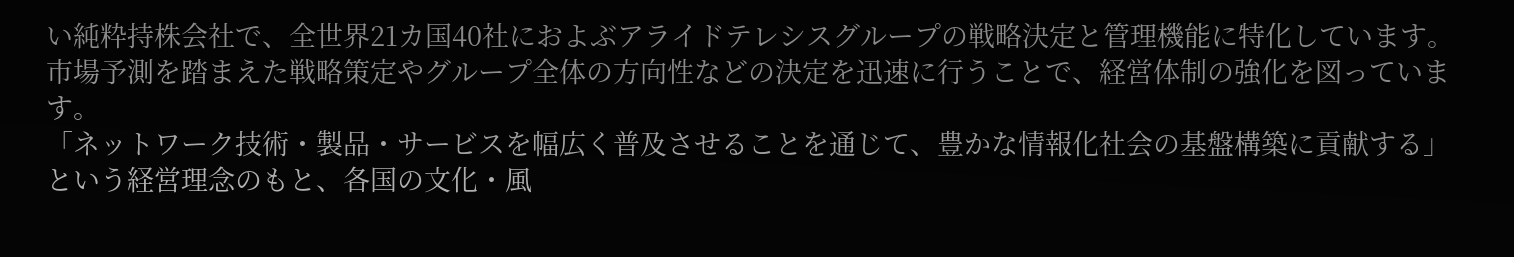い純粋持株会社で、全世界21カ国40社におよぶアライドテレシスグループの戦略決定と管理機能に特化しています。市場予測を踏まえた戦略策定やグループ全体の方向性などの決定を迅速に行うことで、経営体制の強化を図っています。
「ネットワーク技術・製品・サービスを幅広く普及させることを通じて、豊かな情報化社会の基盤構築に貢献する」という経営理念のもと、各国の文化・風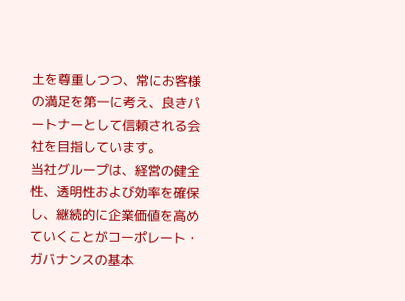土を尊重しつつ、常にお客様の満足を第一に考え、良きパートナーとして信頼される会社を目指しています。
当社グループは、経営の健全性、透明性および効率を確保し、継続的に企業価値を高めていくことがコーポレート・ガバナンスの基本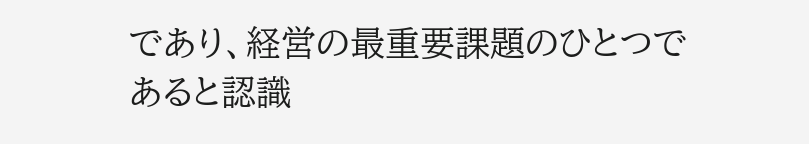であり、経営の最重要課題のひとつであると認識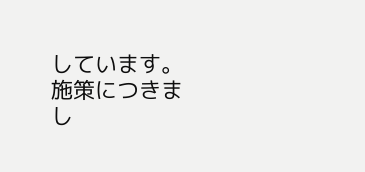しています。
施策につきまし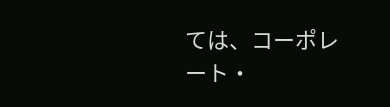ては、コーポレート・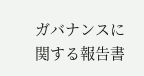ガバナンスに関する報告書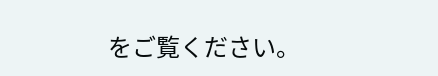をご覧ください。